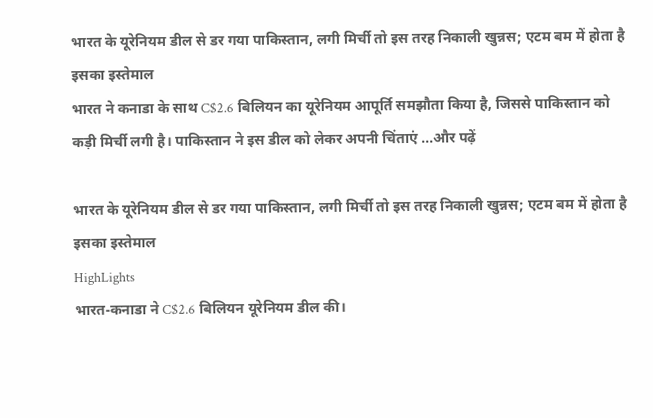भारत के यूरेनियम डील से डर गया पाकिस्तान, लगी मिर्ची तो इस तरह निकाली खुन्नस; एटम बम में होता है इसका इस्तेमाल
भारत ने कनाडा के साथ C$2.6 बिलियन का यूरेनियम आपूर्ति समझौता किया है, जिससे पाकिस्तान को कड़ी मिर्ची लगी है। पाकिस्तान ने इस डील को लेकर अपनी चिंताएं ...और पढ़ें

भारत के यूरेनियम डील से डर गया पाकिस्तान, लगी मिर्ची तो इस तरह निकाली खुन्नस; एटम बम में होता है इसका इस्तेमाल
HighLights
भारत-कनाडा ने C$2.6 बिलियन यूरेनियम डील की।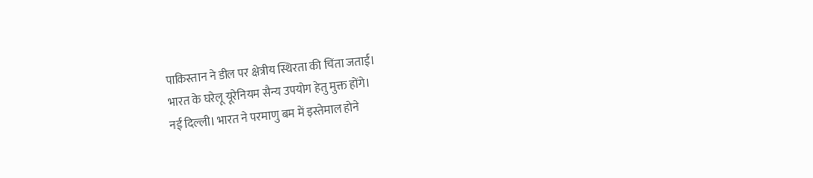पाकिस्तान ने डील पर क्षेत्रीय स्थिरता की चिंता जताई।
भारत के घरेलू यूरेनियम सैन्य उपयोग हेतु मुक्त होंगे।
नई दिल्ली। भारत ने परमाणु बम में इस्तेमाल होने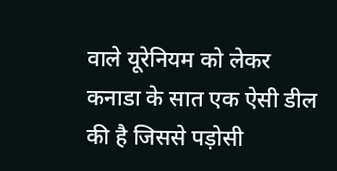वाले यूरेनियम को लेकर कनाडा के सात एक ऐसी डील की है जिससे पड़ोसी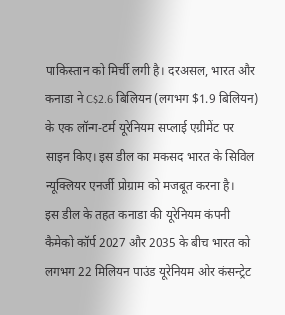पाकिस्तान को मिर्ची लगी है। दरअसल, भारत और कनाडा ने C$2.6 बिलियन (लगभग $1.9 बिलियन) के एक लॉन्ग-टर्म यूरेनियम सप्लाई एग्रीमेंट पर साइन किए। इस डील का मकसद भारत के सिविल न्यूक्लियर एनर्जी प्रोग्राम को मजबूत करना है।
इस डील के तहत कनाडा की यूरेनियम कंपनी कैमेको कॉर्प 2027 और 2035 के बीच भारत को लगभग 22 मिलियन पाउंड यूरेनियम ओर कंसन्ट्रेट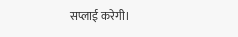सप्लाई करेगी।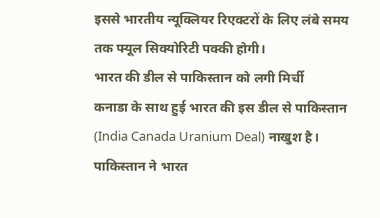इससे भारतीय न्यूक्लियर रिएक्टरों के लिए लंबे समय तक फ्यूल सिक्योरिटी पक्की होगी।
भारत की डील से पाकिस्तान को लगी मिर्ची
कनाडा के साथ हुई भारत की इस डील से पाकिस्तान (India Canada Uranium Deal) नाखुश है। पाकिस्तान ने भारत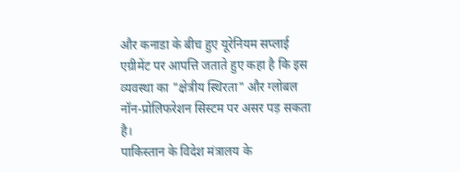और कनाडा के बीच हुए यूरेनियम सप्लाई एग्रीमेंट पर आपत्ति जताते हुए कहा है कि इस व्यवस्था का "क्षेत्रीय स्थिरता" और ग्लोबल नॉन-प्रोलिफरेशन सिस्टम पर असर पड़ सकता है।
पाकिस्तान के विदेश मंत्रालय के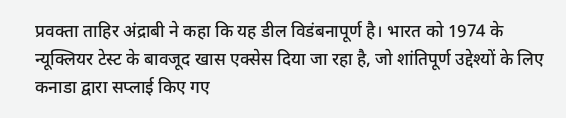प्रवक्ता ताहिर अंद्राबी ने कहा कि यह डील विडंबनापूर्ण है। भारत को 1974 के न्यूक्लियर टेस्ट के बावजूद खास एक्सेस दिया जा रहा है, जो शांतिपूर्ण उद्देश्यों के लिए कनाडा द्वारा सप्लाई किए गए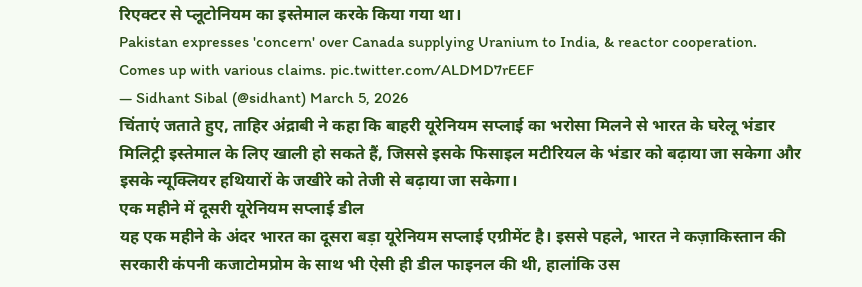रिएक्टर से प्लूटोनियम का इस्तेमाल करके किया गया था।
Pakistan expresses 'concern' over Canada supplying Uranium to India, & reactor cooperation. Comes up with various claims. pic.twitter.com/ALDMD7rEEF
— Sidhant Sibal (@sidhant) March 5, 2026
चिंताएं जताते हुए, ताहिर अंद्राबी ने कहा कि बाहरी यूरेनियम सप्लाई का भरोसा मिलने से भारत के घरेलू भंडार मिलिट्री इस्तेमाल के लिए खाली हो सकते हैं, जिससे इसके फिसाइल मटीरियल के भंडार को बढ़ाया जा सकेगा और इसके न्यूक्लियर हथियारों के जखीरे को तेजी से बढ़ाया जा सकेगा।
एक महीने में दूसरी यूरेनियम सप्लाई डील
यह एक महीने के अंदर भारत का दूसरा बड़ा यूरेनियम सप्लाई एग्रीमेंट है। इससे पहले, भारत ने कज़ाकिस्तान की सरकारी कंपनी कजाटोमप्रोम के साथ भी ऐसी ही डील फाइनल की थी, हालांकि उस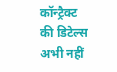कॉन्ट्रैक्ट की डिटेल्स अभी नहीं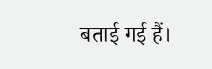बताई गई हैं।